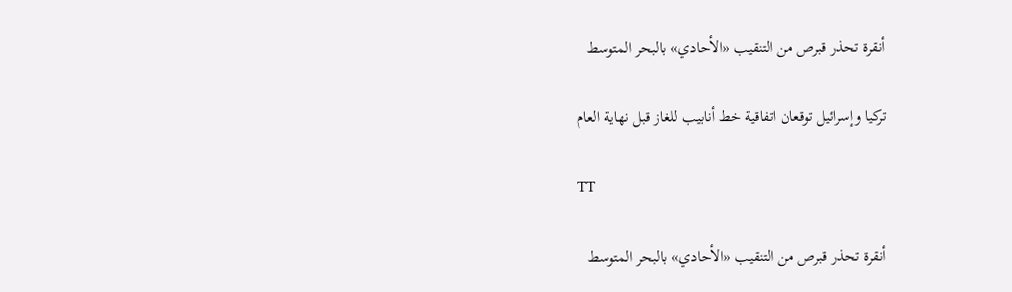أنقرة تحذر قبرص من التنقيب «الأحادي» بالبحر المتوسط

تركيا وإسرائيل توقعان اتفاقية خط أنابيب للغاز قبل نهاية العام

TT

أنقرة تحذر قبرص من التنقيب «الأحادي» بالبحر المتوسط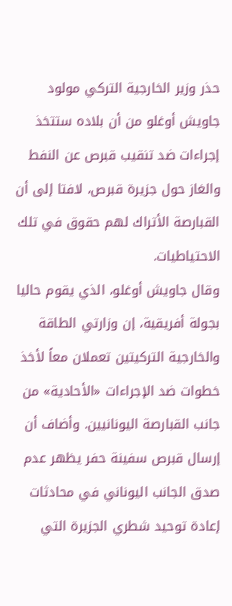حذر وزير الخارجية التركي مولود جاويش أوغلو من أن بلاده ستتخذ إجراءات ضد تنقيب قبرص عن النفط والغاز حول جزيرة قبرص، لافتا إلى أن القبارصة الأتراك لهم حقوق في تلك الاحتياطيات.
وقال جاويش أوغلو، الذي يقوم حاليا بجولة أفريقية، إن وزارتي الطاقة والخارجية التركيتين تعملان معاً لأخذ خطوات ضد الإجراءات «الأحادية» من جانب القبارصة اليونانيين. وأضاف أن إرسال قبرص سفينة حفر يظهر عدم صدق الجانب اليوناني في محادثات إعادة توحيد شطري الجزيرة التي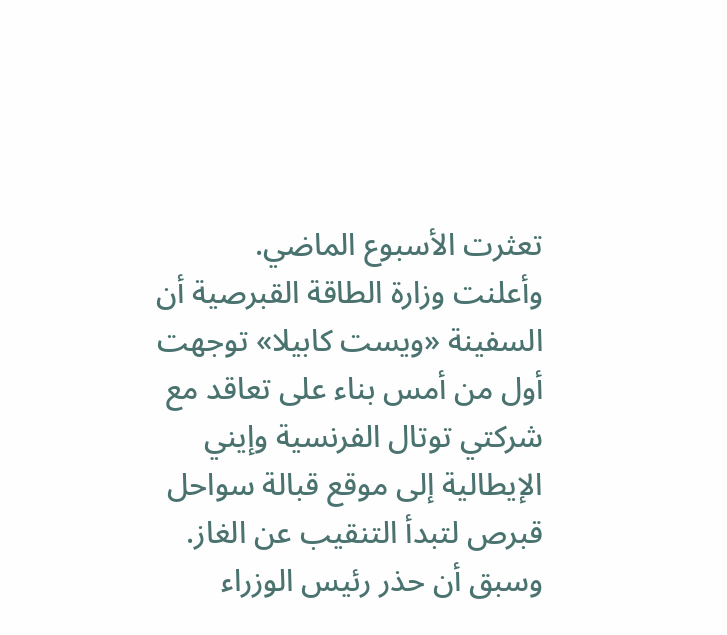تعثرت الأسبوع الماضي.
وأعلنت وزارة الطاقة القبرصية أن السفينة «ويست كابيلا» توجهت أول من أمس بناء على تعاقد مع شركتي توتال الفرنسية وإيني الإيطالية إلى موقع قبالة سواحل قبرص لتبدأ التنقيب عن الغاز.
وسبق أن حذر رئيس الوزراء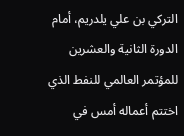التركي بن علي يلدريم، أمام الدورة الثانية والعشرين للمؤتمر العالمي للنفط الذي اختتم أعماله أمس في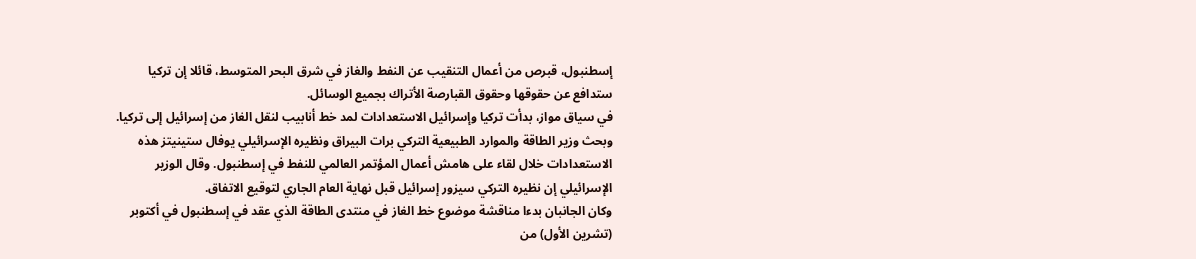إسطنبول، قبرص من أعمال التنقيب عن النفط والغاز في شرق البحر المتوسط، قائلا إن تركيا ستدافع عن حقوقها وحقوق القبارصة الأتراك بجميع الوسائل.
في سياق مواز، بدأت تركيا وإسرائيل الاستعدادات لمد خط أنابيب لنقل الغاز من إسرائيل إلى تركيا. وبحث وزير الطاقة والموارد الطبيعية التركي برات البيراق ونظيره الإسرائيلي يوفال ستينيتز هذه الاستعدادات خلال لقاء على هامش أعمال المؤتمر العالمي للنفط في إسطنبول. وقال الوزير الإسرائيلي إن نظيره التركي سيزور إسرائيل قبل نهاية العام الجاري لتوقيع الاتفاق.
وكان الجانبان بدءا مناقشة موضوع خط الغاز في منتدى الطاقة الذي عقد في إسطنبول في أكتوبر (تشرين الأول) من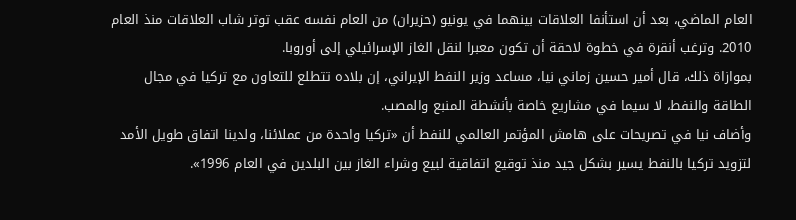العام الماضي، بعد أن استأنفا العلاقات بينهما في يونيو (حزيران) من العام نفسه عقب توتر شاب العلاقات منذ العام 2010. وترغب أنقرة في خطوة لاحقة أن تكون معبرا لنقل الغاز الإسرائيلي إلى أوروبا.
بموازاة ذلك، قال أمير حسين زماني نيا، مساعد وزير النفط الإيراني، إن بلاده تتطلع للتعاون مع تركيا في مجال الطاقة والنفط، لا سيما في مشاريع خاصة بأنشطة المنبع والمصب.
وأضاف نيا في تصريحات على هامش المؤتمر العالمي للنفط أن «تركيا واحدة من عملائنا، ولدينا اتفاق طويل الأمد لتزويد تركيا بالنفط يسير بشكل جيد منذ توقيع اتفاقية لبيع وشراء الغاز بين البلدين في العام 1996».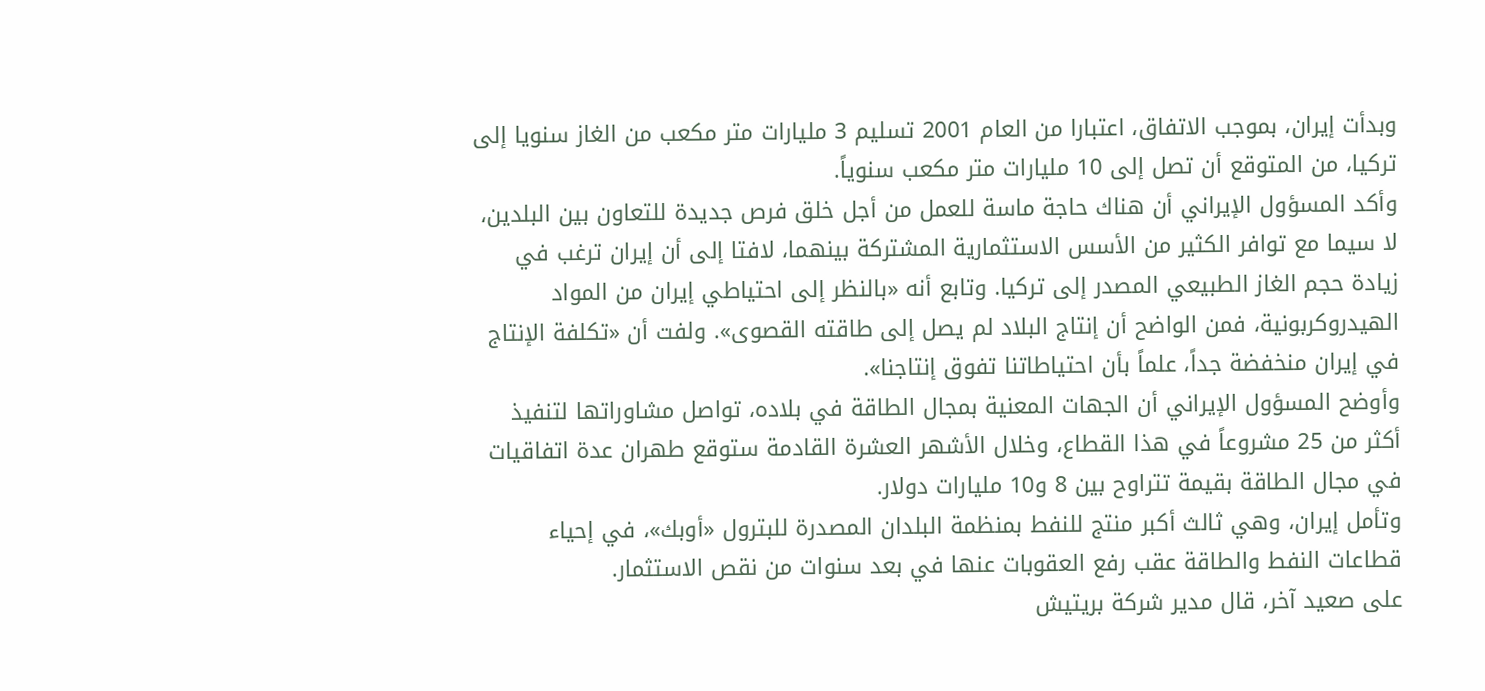وبدأت إيران، بموجب الاتفاق، اعتبارا من العام 2001 تسليم 3 مليارات متر مكعب من الغاز سنويا إلى تركيا، من المتوقع أن تصل إلى 10 مليارات متر مكعب سنوياً.
وأكد المسؤول الإيراني أن هناك حاجة ماسة للعمل من أجل خلق فرص جديدة للتعاون بين البلدين، لا سيما مع توافر الكثير من الأسس الاستثمارية المشتركة بينهما، لافتا إلى أن إيران ترغب في زيادة حجم الغاز الطبيعي المصدر إلى تركيا. وتابع أنه «بالنظر إلى احتياطي إيران من المواد الهيدروكربونية، فمن الواضح أن إنتاج البلاد لم يصل إلى طاقته القصوى». ولفت أن «تكلفة الإنتاج في إيران منخفضة جداً، علماً بأن احتياطاتنا تفوق إنتاجنا».
وأوضح المسؤول الإيراني أن الجهات المعنية بمجال الطاقة في بلاده، تواصل مشاوراتها لتنفيذ أكثر من 25 مشروعاً في هذا القطاع، وخلال الأشهر العشرة القادمة ستوقع طهران عدة اتفاقيات في مجال الطاقة بقيمة تتراوح بين 8 و10 مليارات دولار.
وتأمل إيران، وهي ثالث أكبر منتج للنفط بمنظمة البلدان المصدرة للبترول «أوبك»، في إحياء قطاعات النفط والطاقة عقب رفع العقوبات عنها في بعد سنوات من نقص الاستثمار.
على صعيد آخر، قال مدير شركة بريتيش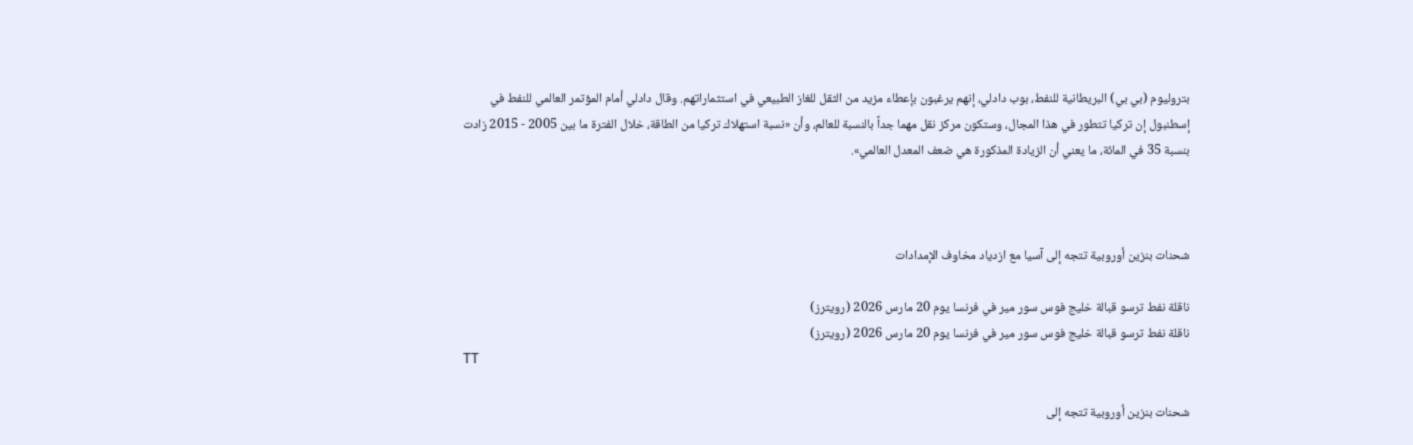بتروليوم (بي بي) البريطانية للنفط، بوب دادلي، إنهم يرغبون بإعطاء مزيد من الثقل للغاز الطبيعي في استثماراتهم. وقال دادلي أمام المؤتمر العالمي للنفط في إسطنبول إن تركيا تتطور في هذا المجال، وستكون مركز نقل مهما جداً بالنسبة للعالم، وأن «نسبة استهلاك تركيا من الطاقة، خلال الفترة ما بين 2005 - 2015 زادت بنسبة 35 في المائة، ما يعني أن الزيادة المذكورة هي ضعف المعدل العالمي».



شحنات بنزين أوروبية تتجه إلى آسيا مع ازدياد مخاوف الإمدادات

ناقلة نفط ترسو قبالة خليج فوس سور مير في فرنسا يوم 20 مارس 2026 (رويترز)
ناقلة نفط ترسو قبالة خليج فوس سور مير في فرنسا يوم 20 مارس 2026 (رويترز)
TT

شحنات بنزين أوروبية تتجه إلى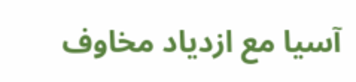آسيا مع ازدياد مخاوف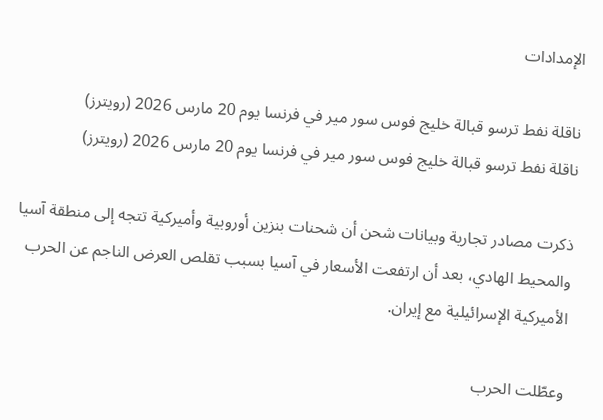الإمدادات

ناقلة نفط ترسو قبالة خليج فوس سور مير في فرنسا يوم 20 مارس 2026 (رويترز)
ناقلة نفط ترسو قبالة خليج فوس سور مير في فرنسا يوم 20 مارس 2026 (رويترز)

ذكرت مصادر تجارية وبيانات شحن أن شحنات بنزين أوروبية وأميركية تتجه إلى منطقة آسيا والمحيط الهادي، بعد أن ارتفعت الأسعار في آسيا بسبب تقلص العرض الناجم عن الحرب الأميركية الإسرائيلية مع إيران.

وعطّلت الحرب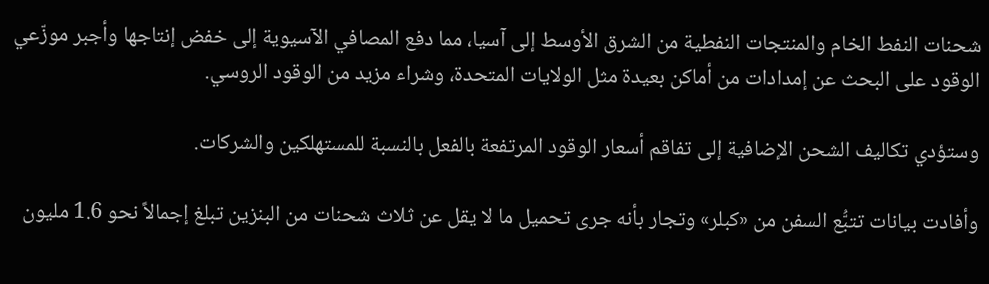شحنات النفط الخام والمنتجات النفطية من الشرق الأوسط إلى آسيا، مما دفع المصافي الآسيوية إلى خفض إنتاجها وأجبر موزّعي الوقود على البحث عن إمدادات من أماكن بعيدة مثل الولايات المتحدة، وشراء مزيد من الوقود الروسي.

وستؤدي تكاليف الشحن الإضافية إلى تفاقم أسعار الوقود المرتفعة بالفعل بالنسبة للمستهلكين والشركات.

وأفادت بيانات تتبُّع السفن من «كبلر» وتجار بأنه جرى تحميل ما لا يقل عن ثلاث شحنات من البنزين تبلغ إجمالاً نحو 1.6 مليون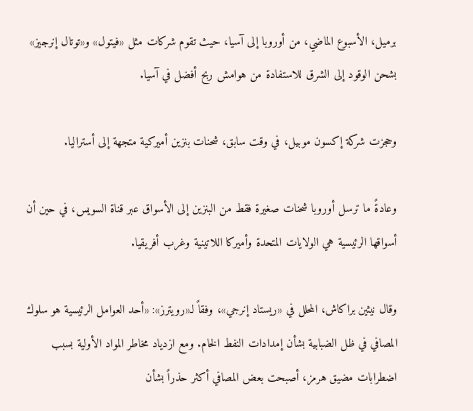برميل، الأسبوع الماضي، من أوروبا إلى آسيا، حيث تقوم شركات مثل «فيتول» و«توتال إنرجيز» بشحن الوقود إلى الشرق للاستفادة من هوامش ربح أفضل في آسيا.

وحجزت شركة إكسون موبيل، في وقت سابق، شحنات بنزين أميركية متجهة إلى أستراليا.

وعادةً ما ترسل أوروبا شحنات صغيرة فقط من البنزين إلى الأسواق عبر قناة السويس، في حين أن أسواقها الرئيسية هي الولايات المتحدة وأميركا اللاتينية وغرب أفريقيا.

وقال نيثين براكاش، المحلل في «ريستاد إنرجي»، وفقاً لـ«رويترز»: «أحد العوامل الرئيسية هو سلوك المصافي في ظل الضبابية بشأن إمدادات النفط الخام. ومع ازدياد مخاطر المواد الأولية بسبب اضطرابات مضيق هرمز، أصبحت بعض المصافي أكثر حذراً بشأن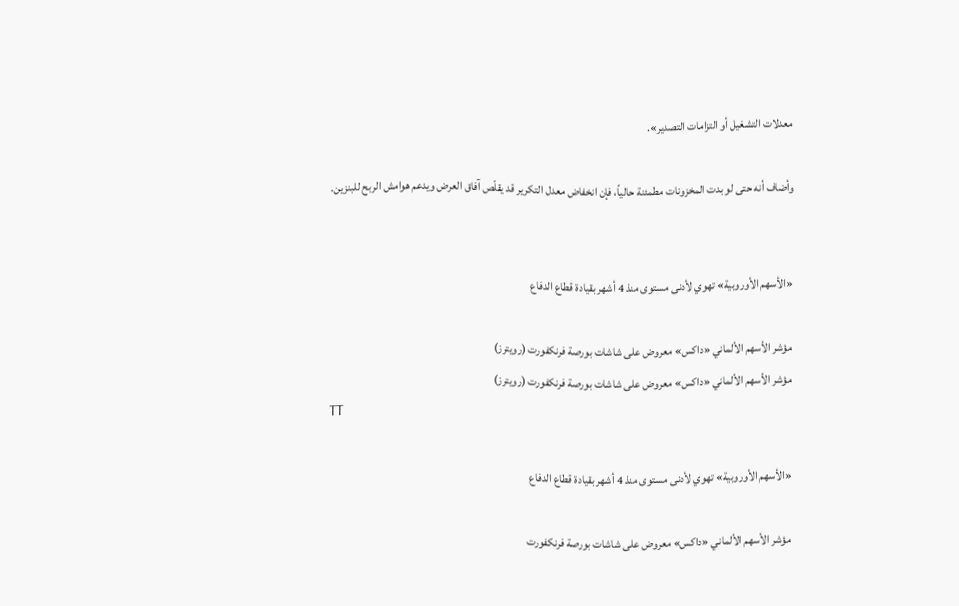معدلات التشغيل أو التزامات التصدير».

وأضاف أنه حتى لو بدت المخزونات مطمئنة حالياً، فإن انخفاض معدل التكرير قد يقلّص آفاق العرض ويدعم هوامش الربح للبنزين.


«الأسهم الأوروبية» تهوي لأدنى مستوى منذ 4 أشهر بقيادة قطاع الدفاع

مؤشر الأسهم الألماني «داكس» معروض على شاشات بورصة فرنكفورت (رويترز)
مؤشر الأسهم الألماني «داكس» معروض على شاشات بورصة فرنكفورت (رويترز)
TT

«الأسهم الأوروبية» تهوي لأدنى مستوى منذ 4 أشهر بقيادة قطاع الدفاع

مؤشر الأسهم الألماني «داكس» معروض على شاشات بورصة فرنكفورت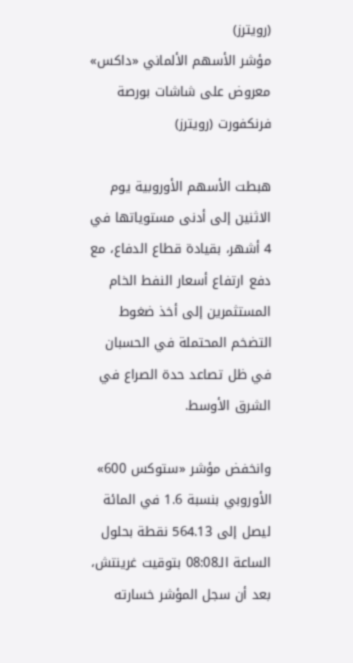(رويترز)
مؤشر الأسهم الألماني «داكس» معروض على شاشات بورصة فرنكفورت (رويترز)

هبطت الأسهم الأوروبية يوم الاثنين إلى أدنى مستوياتها في 4 أشهر، بقيادة قطاع الدفاع، مع دفع ارتفاع أسعار النفط الخام المستثمرين إلى أخذ ضغوط التضخم المحتملة في الحسبان في ظل تصاعد حدة الصراع في الشرق الأوسط.

وانخفض مؤشر «ستوكس 600» الأوروبي بنسبة 1.6 في المائة ليصل إلى 564.13 نقطة بحلول الساعة الـ08:08 بتوقيت غرينتش، بعد أن سجل المؤشر خسارته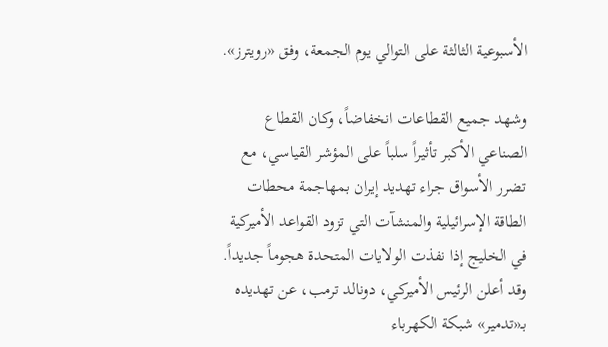الأسبوعية الثالثة على التوالي يوم الجمعة، وفق «رويترز».

وشهد جميع القطاعات انخفاضاً، وكان القطاع الصناعي الأكبر تأثيراً سلباً على المؤشر القياسي، مع تضرر الأسواق جراء تهديد إيران بمهاجمة محطات الطاقة الإسرائيلية والمنشآت التي تزود القواعد الأميركية في الخليج إذا نفذت الولايات المتحدة هجوماً جديداً. وقد أعلن الرئيس الأميركي، دونالد ترمب، عن تهديده بـ«تدمير» شبكة الكهرباء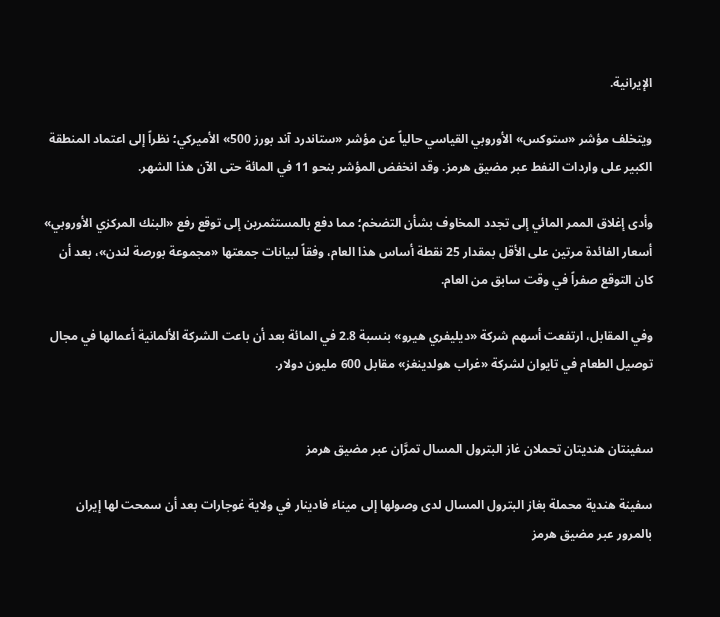الإيرانية.

ويتخلف مؤشر «ستوكس» الأوروبي القياسي حالياً عن مؤشر «ستاندرد آند بورز 500» الأميركي؛ نظراً إلى اعتماد المنطقة الكبير على واردات النفط عبر مضيق هرمز. وقد انخفض المؤشر بنحو 11 في المائة حتى الآن هذا الشهر.

وأدى إغلاق الممر المائي إلى تجدد المخاوف بشأن التضخم؛ مما دفع بالمستثمرين إلى توقع رفع «البنك المركزي الأوروبي» أسعار الفائدة مرتين على الأقل بمقدار 25 نقطة أساس هذا العام، وفقاً لبيانات جمعتها «مجموعة بورصة لندن»، بعد أن كان التوقع صفراً في وقت سابق من العام.

وفي المقابل، ارتفعت أسهم شركة «ديليفري هيرو» بنسبة 2.8 في المائة بعد أن باعت الشركة الألمانية أعمالها في مجال توصيل الطعام في تايوان لشركة «غراب هولدينغز» مقابل 600 مليون دولار.


سفينتان هنديتان تحملان غاز البترول المسال تمرَّان عبر مضيق هرمز

سفينة هندية محملة بغاز البترول المسال لدى وصولها إلى ميناء فادينار في ولاية غوجارات بعد أن سمحت لها إيران بالمرور عبر مضيق هرمز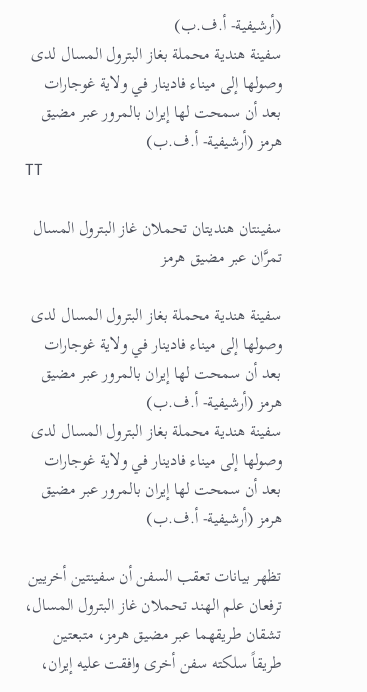(أرشيفية- أ.ف.ب)
سفينة هندية محملة بغاز البترول المسال لدى وصولها إلى ميناء فادينار في ولاية غوجارات بعد أن سمحت لها إيران بالمرور عبر مضيق هرمز (أرشيفية- أ.ف.ب)
TT

سفينتان هنديتان تحملان غاز البترول المسال تمرَّان عبر مضيق هرمز

سفينة هندية محملة بغاز البترول المسال لدى وصولها إلى ميناء فادينار في ولاية غوجارات بعد أن سمحت لها إيران بالمرور عبر مضيق هرمز (أرشيفية- أ.ف.ب)
سفينة هندية محملة بغاز البترول المسال لدى وصولها إلى ميناء فادينار في ولاية غوجارات بعد أن سمحت لها إيران بالمرور عبر مضيق هرمز (أرشيفية- أ.ف.ب)

تظهر بيانات تعقب السفن أن سفينتين أخريين ترفعان علم الهند تحملان غاز البترول المسال، تشقان طريقهما عبر مضيق هرمز، متبعتين طريقاً سلكته سفن أخرى وافقت عليه إيران،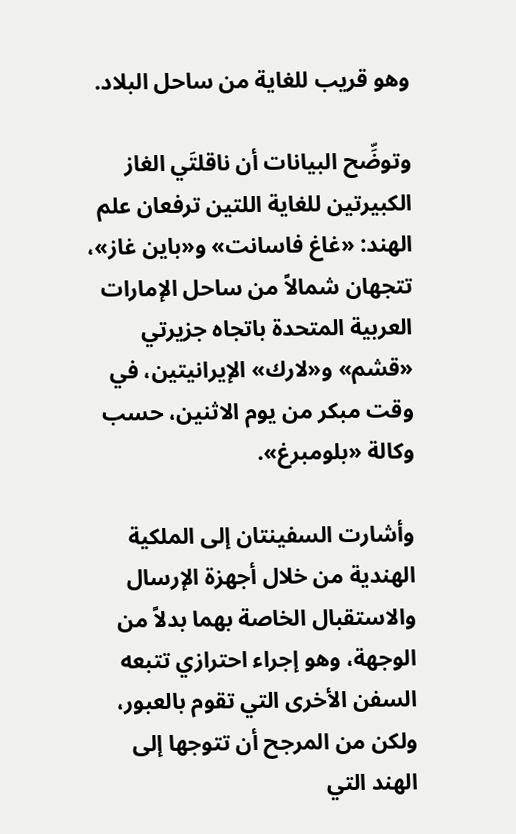وهو قريب للغاية من ساحل البلاد.

وتوضِّح البيانات أن ناقلتَي الغاز الكبيرتين للغاية اللتين ترفعان علم الهند: «غاغ فاسانت» و«باين غاز»، تتجهان شمالاً من ساحل الإمارات العربية المتحدة باتجاه جزيرتي «قشم» و«لارك» الإيرانيتين، في وقت مبكر من يوم الاثنين، حسب وكالة «بلومبرغ».

وأشارت السفينتان إلى الملكية الهندية من خلال أجهزة الإرسال والاستقبال الخاصة بهما بدلاً من الوجهة، وهو إجراء احترازي تتبعه السفن الأخرى التي تقوم بالعبور، ولكن من المرجح أن تتوجها إلى الهند التي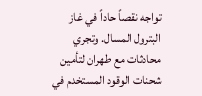تواجه نقصاً حاداً في غاز البترول المسال. وتجري محادثات مع طهران لتأمين شحنات الوقود المستخدم في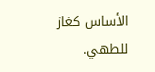الأساس كغاز للطهي.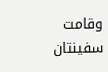وقامت سفينتان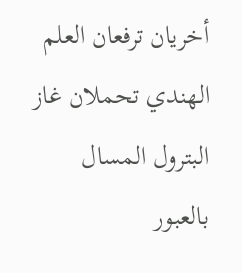أخريان ترفعان العلم الهندي تحملان غاز البترول المسال بالعبور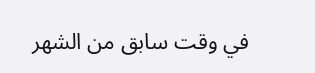في وقت سابق من الشهر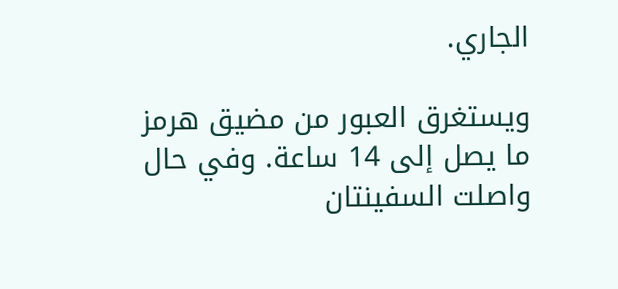الجاري.

ويستغرق العبور من مضيق هرمز ما يصل إلى 14 ساعة. وفي حال واصلت السفينتان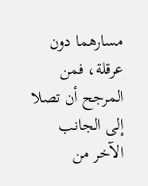مسارهما دون عرقلة، فمن المرجح أن تصلا إلى الجانب الآخر من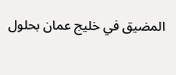المضيق في خليج عمان بحلول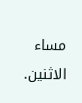مساء الاثنين.